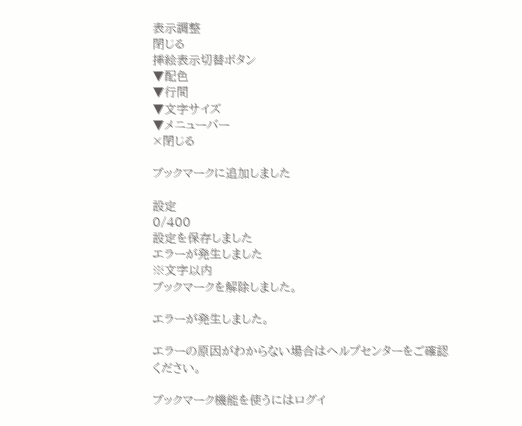表示調整
閉じる
挿絵表示切替ボタン
▼配色
▼行間
▼文字サイズ
▼メニューバー
×閉じる

ブックマークに追加しました

設定
0/400
設定を保存しました
エラーが発生しました
※文字以内
ブックマークを解除しました。

エラーが発生しました。

エラーの原因がわからない場合はヘルプセンターをご確認ください。

ブックマーク機能を使うにはログイ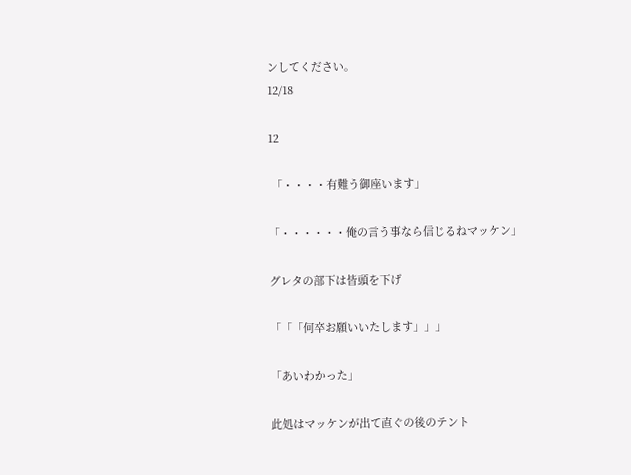ンしてください。
12/18

12

 「・・・・有難う御座います」

「・・・・・・俺の言う事なら信じるねマッケン」

グレタの部下は皆頭を下げ

「「「何卒お願いいたします」」」

「あいわかった」

此処はマッケンが出て直ぐの後のテント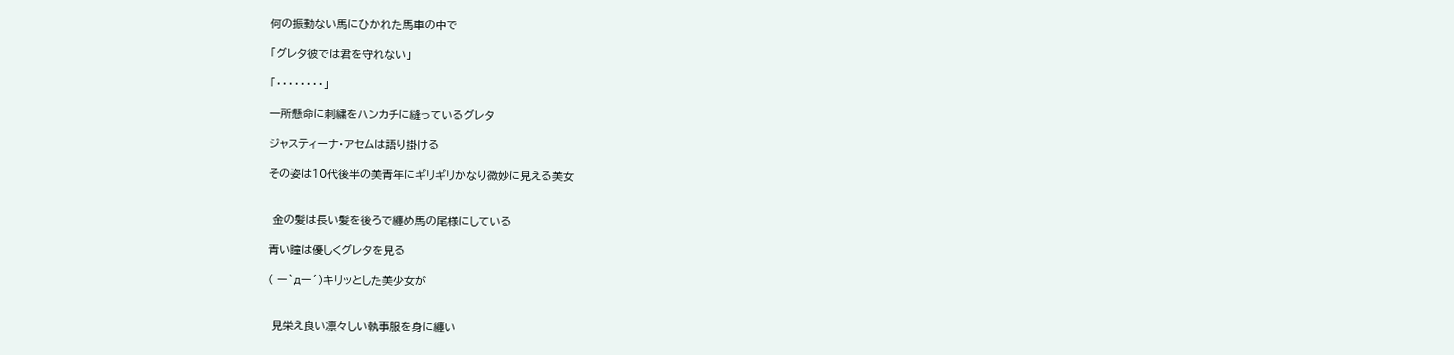何の振動ない馬にひかれた馬車の中で

「グレタ彼では君を守れない」

「・・・・・・・・」

一所懸命に刺繍をハンカチに縫っているグレタ

ジャスティーナ・アセムは語り掛ける

その姿は10代後半の美青年にギリギリかなり微妙に見える美女


 金の髪は長い髪を後ろで纏め馬の尾様にしている

青い瞳は優しくグレタを見る

( ー`дー´)キリッとした美少女が


 見栄え良い凛々しい執事服を身に纏い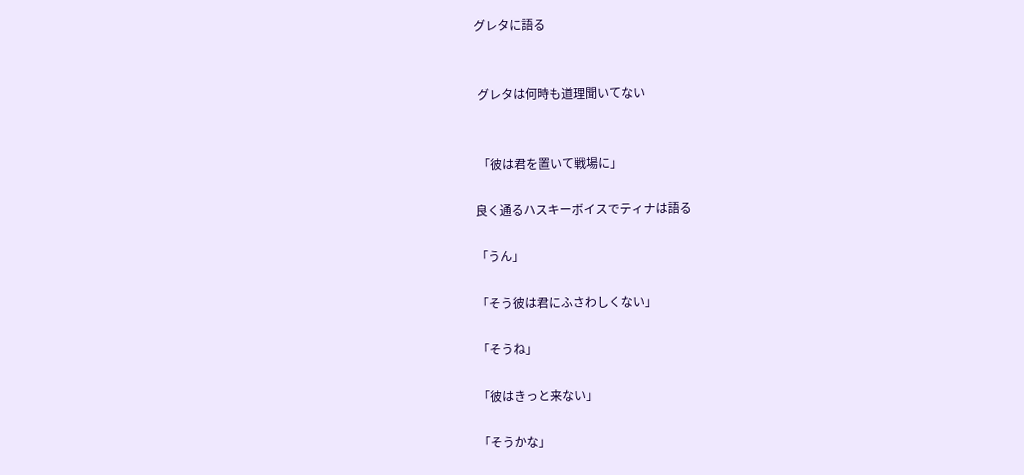グレタに語る


 グレタは何時も道理聞いてない


 「彼は君を置いて戦場に」

良く通るハスキーボイスでティナは語る

「うん」

「そう彼は君にふさわしくない」

「そうね」

「彼はきっと来ない」

「そうかな」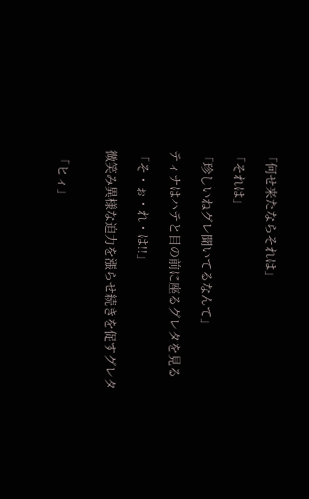「何せ来たならそれは」

「それは」

「珍しいねグレ聞いてるなんて」

ティナはハテと目の前に座るグレタを見る

「そ・ぉ・れ・は!!」

微笑み異様な迫力を漲らせ続きを促すグレタ


 「ヒィ」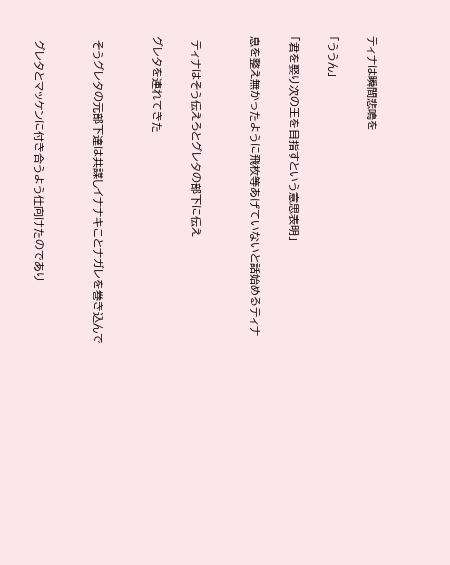ティナは瞬間悲鳴を

「ううん」

「君を娶り次の王を目指すという意思表明」

息を整え無かったように飛枚等あげていないと話始めるティナ


 ティナはそう伝えろとグレタの部下に伝え

グレタを連れてきた


 そうグレタの元部下達は共謀しイナナキことナガレを巻き込んで


 グレタとマッケンに付き合うよう仕向けたのであり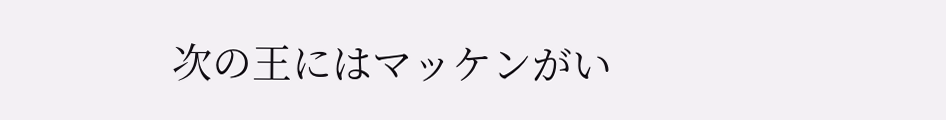次の王にはマッケンがい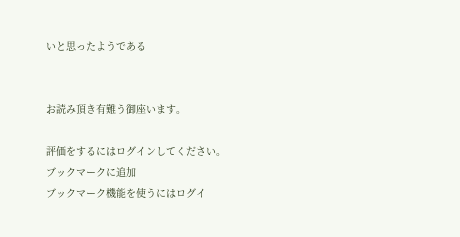いと思ったようである


お読み頂き有難う御座います。

評価をするにはログインしてください。
ブックマークに追加
ブックマーク機能を使うにはログイ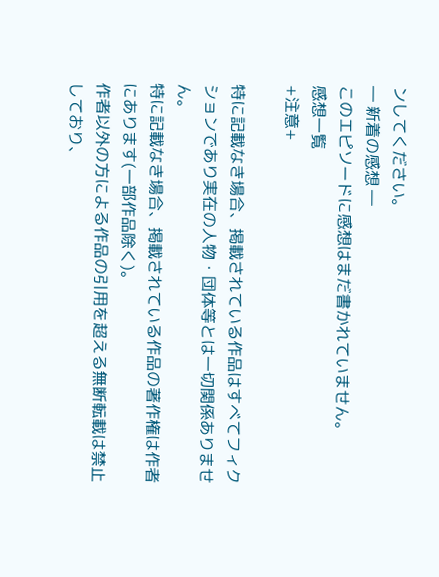ンしてください。
― 新着の感想 ―
このエピソードに感想はまだ書かれていません。
感想一覧
+注意+

特に記載なき場合、掲載されている作品はすべてフィクションであり実在の人物・団体等とは一切関係ありません。
特に記載なき場合、掲載されている作品の著作権は作者にあります(一部作品除く)。
作者以外の方による作品の引用を超える無断転載は禁止しており、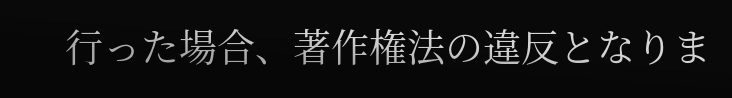行った場合、著作権法の違反となりま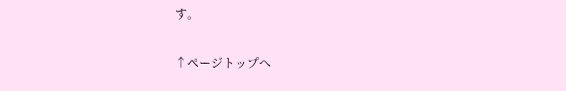す。

↑ページトップへ